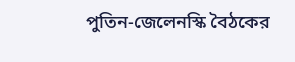পুতিন-জেলেনস্কি বৈঠকের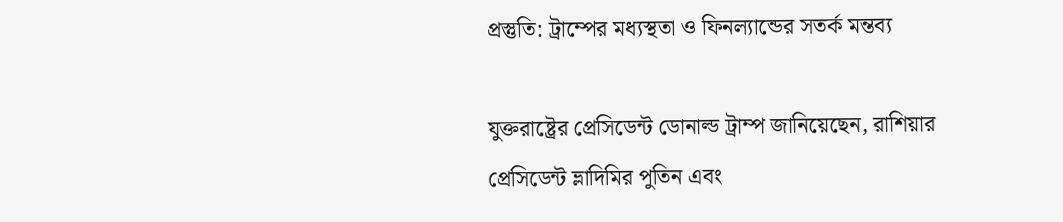প্রস্তুতি: ট্রাম্পের মধ্যস্থতা ও ফিনল্যান্ডের সতর্ক মন্তব্য

যুক্তরাষ্ট্রের প্রেসিডেন্ট ডোনাল্ড ট্রাম্প জানিয়েছেন, রাশিয়ার প্রেসিডেন্ট ভ্লাদিমির পুতিন এবং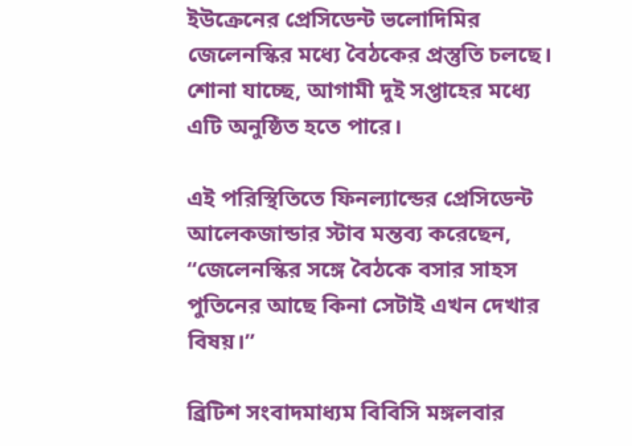ইউক্রেনের প্রেসিডেন্ট ভলোদিমির জেলেনস্কির মধ্যে বৈঠকের প্রস্তুতি চলছে। শোনা যাচ্ছে, আগামী দুই সপ্তাহের মধ্যে এটি অনুষ্ঠিত হতে পারে।

এই পরিস্থিতিতে ফিনল্যান্ডের প্রেসিডেন্ট আলেকজান্ডার স্টাব মন্তব্য করেছেন, “জেলেনস্কির সঙ্গে বৈঠকে বসার সাহস পুতিনের আছে কিনা সেটাই এখন দেখার বিষয়।”

ব্রিটিশ সংবাদমাধ্যম বিবিসি মঙ্গলবার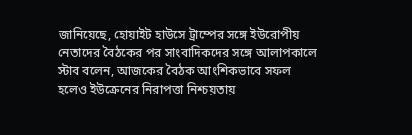জানিয়েছে, হোয়াইট হাউসে ট্রাম্পের সঙ্গে ইউরোপীয় নেতাদের বৈঠকের পর সাংবাদিকদের সঙ্গে আলাপকালে স্টাব বলেন, আজকের বৈঠক আংশিকভাবে সফল হলেও ইউক্রেনের নিরাপত্তা নিশ্চয়তায়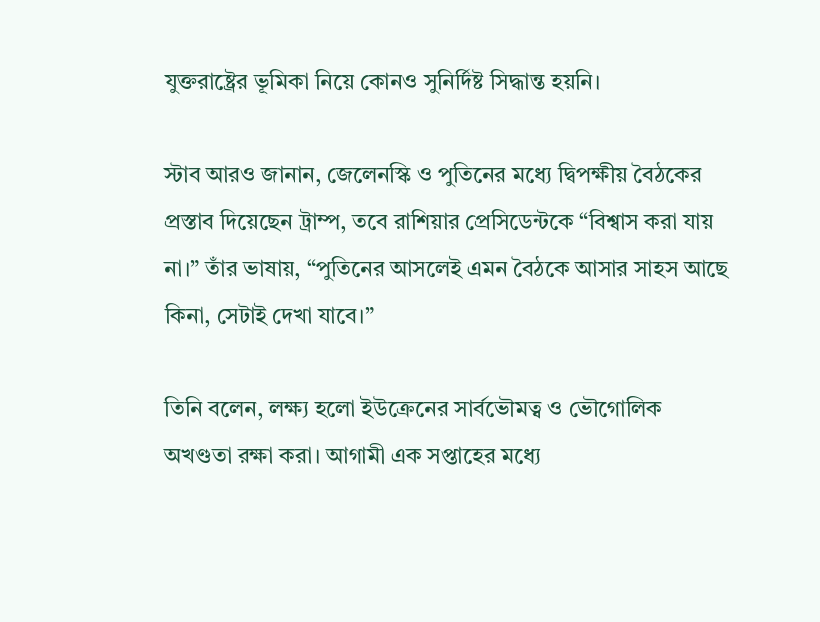যুক্তরাষ্ট্রের ভূমিকা নিয়ে কোনও সুনির্দিষ্ট সিদ্ধান্ত হয়নি।

স্টাব আরও জানান, জেলেনস্কি ও পুতিনের মধ্যে দ্বিপক্ষীয় বৈঠকের প্রস্তাব দিয়েছেন ট্রাম্প, তবে রাশিয়ার প্রেসিডেন্টকে “বিশ্বাস করা যায় না।” তাঁর ভাষায়, “পুতিনের আসলেই এমন বৈঠকে আসার সাহস আছে কিনা, সেটাই দেখা যাবে।”

তিনি বলেন, লক্ষ্য হলো ইউক্রেনের সার্বভৌমত্ব ও ভৌগোলিক অখণ্ডতা রক্ষা করা। আগামী এক সপ্তাহের মধ্যে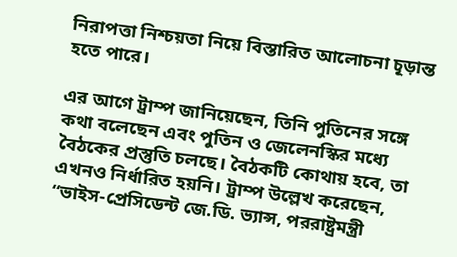নিরাপত্তা নিশ্চয়তা নিয়ে বিস্তারিত আলোচনা চূড়ান্ত হতে পারে।

এর আগে ট্রাম্প জানিয়েছেন, তিনি পুতিনের সঙ্গে কথা বলেছেন এবং পুতিন ও জেলেনস্কির মধ্যে বৈঠকের প্রস্তুতি চলছে। বৈঠকটি কোথায় হবে, তা এখনও নির্ধারিত হয়নি। ট্রাম্প উল্লেখ করেছেন, “ভাইস-প্রেসিডেন্ট জে.ডি. ভ্যান্স, পররাষ্ট্রমন্ত্রী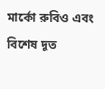মার্কো রুবিও এবং বিশেষ দূত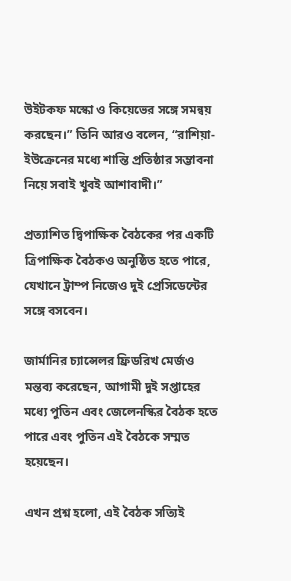উইটকফ মস্কো ও কিয়েভের সঙ্গে সমন্বয় করছেন।” তিনি আরও বলেন, “রাশিয়া-ইউক্রেনের মধ্যে শান্তি প্রতিষ্ঠার সম্ভাবনা নিয়ে সবাই খুবই আশাবাদী।”

প্রত্যাশিত দ্বিপাক্ষিক বৈঠকের পর একটি ত্রিপাক্ষিক বৈঠকও অনুষ্ঠিত হতে পারে, যেখানে ট্রাম্প নিজেও দুই প্রেসিডেন্টের সঙ্গে বসবেন।

জার্মানির চ্যান্সেলর ফ্রিডরিখ মের্জও মন্তব্য করেছেন, আগামী দুই সপ্তাহের মধ্যে পুতিন এবং জেলেনস্কির বৈঠক হতে পারে এবং পুতিন এই বৈঠকে সম্মত হয়েছেন।

এখন প্রশ্ন হলো, এই বৈঠক সত্যিই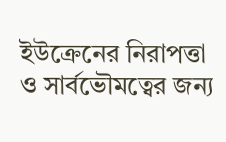ইউক্রেনের নিরাপত্তা ও সার্বভৌমত্বের জন্য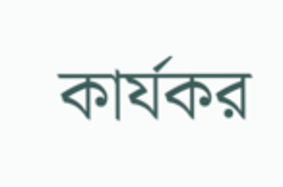কার্যকর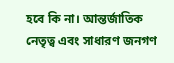হবে কি না। আন্তর্জাতিক নেতৃত্ব এবং সাধারণ জনগণ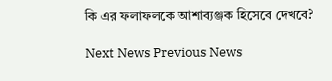কি এর ফলাফলকে আশাব্যঞ্জক হিসেবে দেখবে?

Next News Previous News